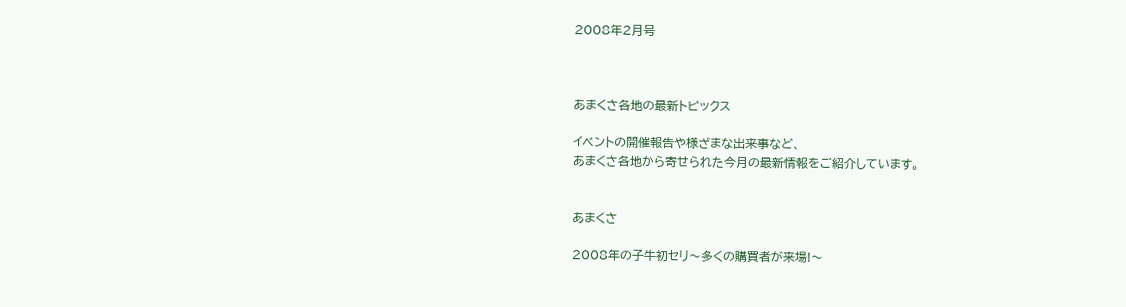2008年2月号



あまくさ各地の最新トピックス

イベントの開催報告や様ざまな出来事など、
あまくさ各地から寄せられた今月の最新情報をご紹介しています。


あまくさ

2008年の子牛初セリ〜多くの購買者が来場!〜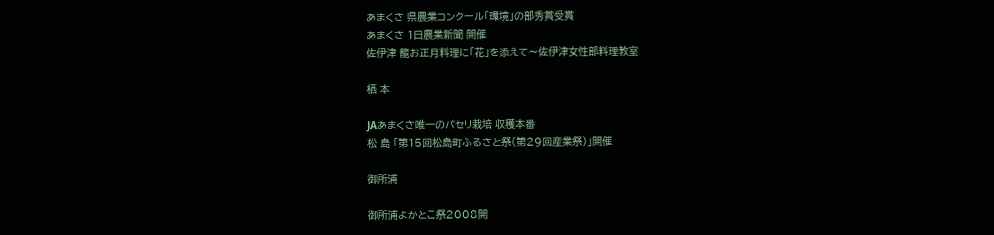あまくさ 県農業コンクール「環境」の部秀賞受賞
あまくさ 1日農業新聞 開催
佐伊津 龍お正月料理に「花」を添えて〜佐伊津女性部料理教室

栖 本

JAあまくさ唯一のパセリ栽培 収穫本番
松 島 「第15回松島町ふるさと祭(第29回産業祭)」開催

御所浦

御所浦よかとこ祭2008開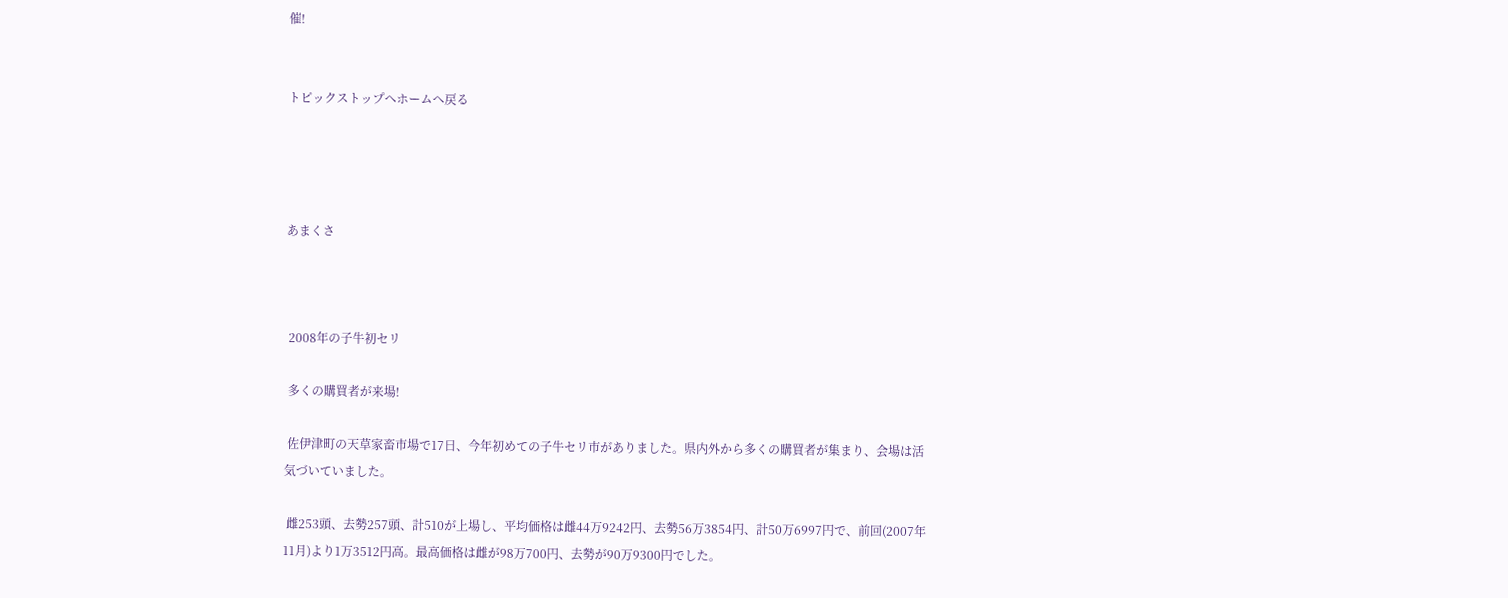催!


トピックストップへホームへ戻る




あまくさ



 2008年の子牛初セリ

 多くの購買者が来場!

 佐伊津町の天草家畜市場で17日、今年初めての子牛セリ市がありました。県内外から多くの購買者が集まり、会場は活気づいていました。

 雌253頭、去勢257頭、計510が上場し、平均価格は雌44万9242円、去勢56万3854円、計50万6997円で、前回(2007年11月)より1万3512円高。最高価格は雌が98万700円、去勢が90万9300円でした。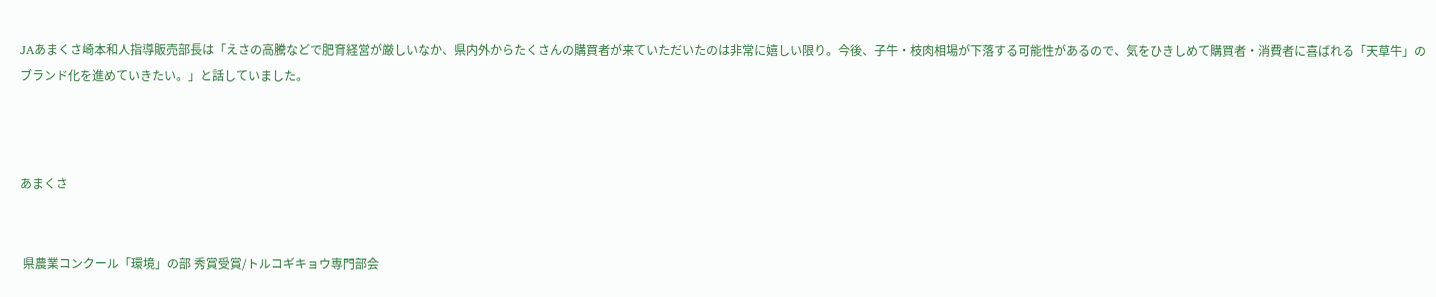JAあまくさ崎本和人指導販売部長は「えさの高騰などで肥育経営が厳しいなか、県内外からたくさんの購買者が来ていただいたのは非常に嬉しい限り。今後、子牛・枝肉相場が下落する可能性があるので、気をひきしめて購買者・消費者に喜ばれる「天草牛」のブランド化を進めていきたい。」と話していました。



あまくさ


 県農業コンクール「環境」の部 秀賞受賞/トルコギキョウ専門部会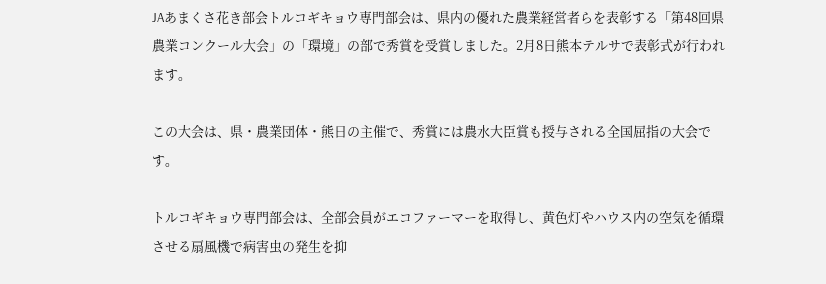JAあまくさ花き部会トルコギキョウ専門部会は、県内の優れた農業経営者らを表彰する「第48回県農業コンクール大会」の「環境」の部で秀賞を受賞しました。2月8日熊本テルサで表彰式が行われます。

この大会は、県・農業団体・熊日の主催で、秀賞には農水大臣賞も授与される全国屈指の大会です。

トルコギキョウ専門部会は、全部会員がエコファーマーを取得し、黄色灯やハウス内の空気を循環させる扇風機で病害虫の発生を抑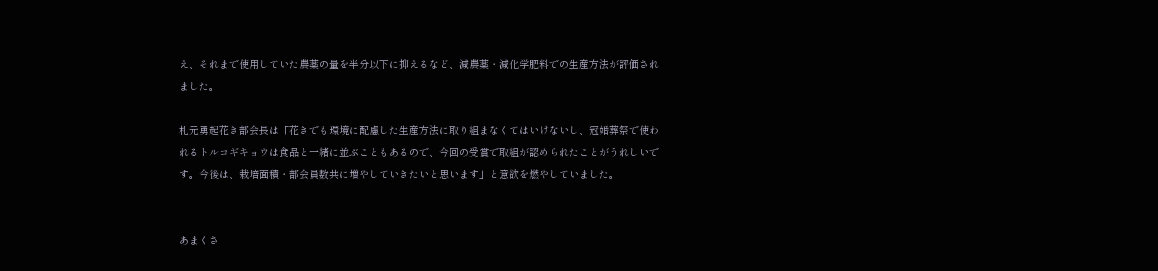え、それまで使用していた農薬の量を半分以下に抑えるなど、減農薬・減化学肥料での生産方法が評価されました。

札元勇起花き部会長は「花きでも環境に配慮した生産方法に取り組まなくてはいけないし、冠婚葬祭で使われるトルコギキョウは食品と一緒に並ぶこともあるので、今回の受賞で取組が認められたことがうれしいです。今後は、栽培面積・部会員数共に増やしていきたいと思います」と意欲を燃やしていました。


あまくさ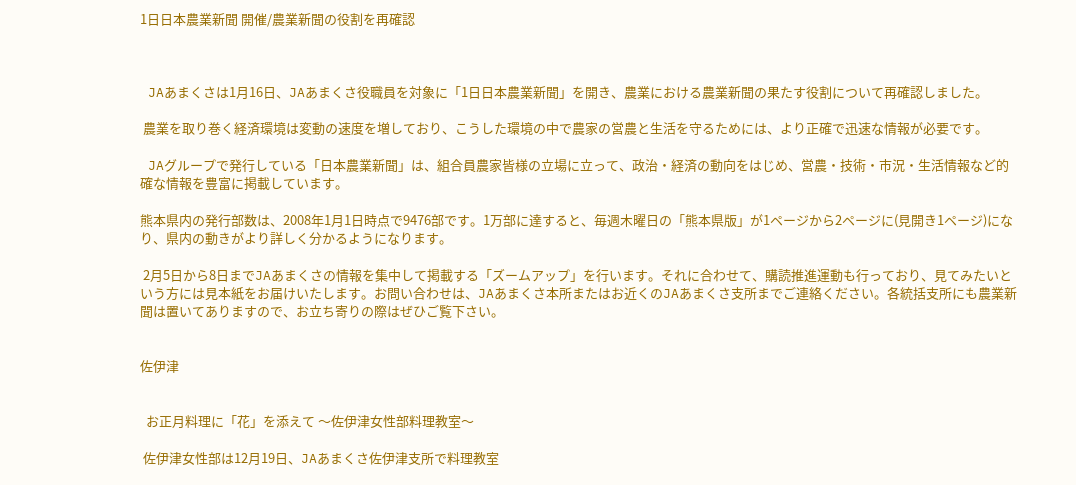1日日本農業新聞 開催/農業新聞の役割を再確認



 JAあまくさは1月16日、JAあまくさ役職員を対象に「1日日本農業新聞」を開き、農業における農業新聞の果たす役割について再確認しました。

 農業を取り巻く経済環境は変動の速度を増しており、こうした環境の中で農家の営農と生活を守るためには、より正確で迅速な情報が必要です。

 JAグループで発行している「日本農業新聞」は、組合員農家皆様の立場に立って、政治・経済の動向をはじめ、営農・技術・市況・生活情報など的確な情報を豊富に掲載しています。

熊本県内の発行部数は、2008年1月1日時点で9476部です。1万部に達すると、毎週木曜日の「熊本県版」が1ページから2ページに(見開き1ページ)になり、県内の動きがより詳しく分かるようになります。

 2月5日から8日までJAあまくさの情報を集中して掲載する「ズームアップ」を行います。それに合わせて、購読推進運動も行っており、見てみたいという方には見本紙をお届けいたします。お問い合わせは、JAあまくさ本所またはお近くのJAあまくさ支所までご連絡ください。各統括支所にも農業新聞は置いてありますので、お立ち寄りの際はぜひご覧下さい。


佐伊津


  お正月料理に「花」を添えて 〜佐伊津女性部料理教室〜

 佐伊津女性部は12月19日、JAあまくさ佐伊津支所で料理教室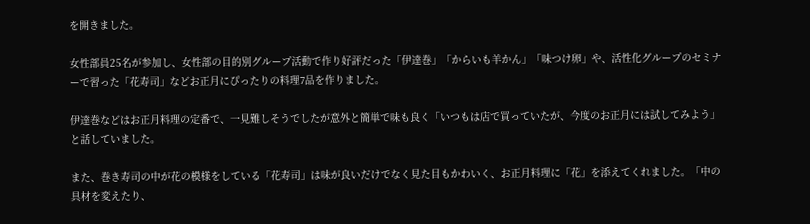を開きました。

女性部員25名が参加し、女性部の目的別グループ活動で作り好評だった「伊達巻」「からいも羊かん」「味つけ卵」や、活性化グループのセミナーで習った「花寿司」などお正月にぴったりの料理7品を作りました。

伊達巻などはお正月料理の定番で、一見難しそうでしたが意外と簡単で味も良く「いつもは店で買っていたが、今度のお正月には試してみよう」と話していました。

また、巻き寿司の中が花の模様をしている「花寿司」は味が良いだけでなく見た目もかわいく、お正月料理に「花」を添えてくれました。「中の具材を変えたり、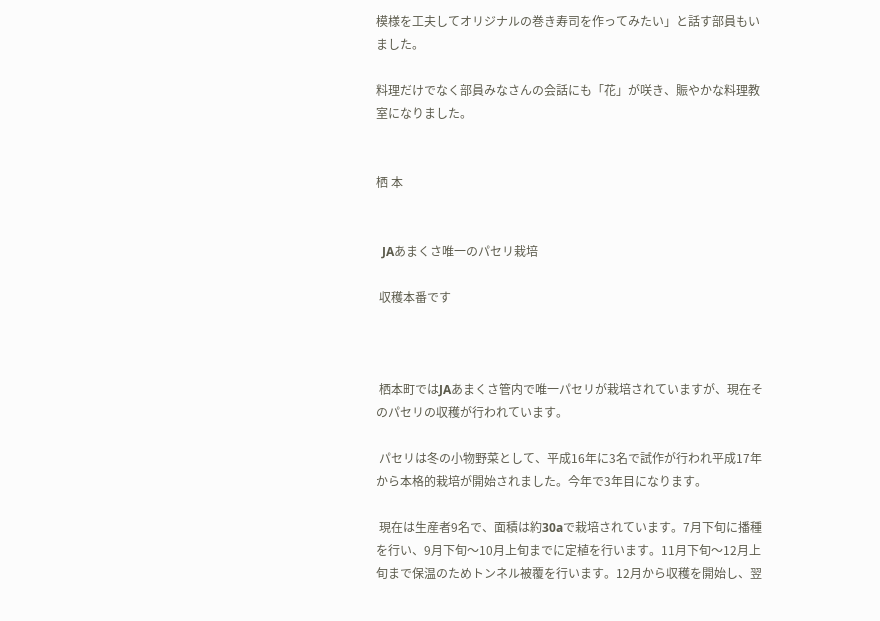模様を工夫してオリジナルの巻き寿司を作ってみたい」と話す部員もいました。

料理だけでなく部員みなさんの会話にも「花」が咲き、賑やかな料理教室になりました。


栖 本


  JAあまくさ唯一のパセリ栽培

 収穫本番です



 栖本町ではJAあまくさ管内で唯一パセリが栽培されていますが、現在そのパセリの収穫が行われています。

 パセリは冬の小物野菜として、平成16年に3名で試作が行われ平成17年から本格的栽培が開始されました。今年で3年目になります。

 現在は生産者9名で、面積は約30aで栽培されています。7月下旬に播種を行い、9月下旬〜10月上旬までに定植を行います。11月下旬〜12月上旬まで保温のためトンネル被覆を行います。12月から収穫を開始し、翌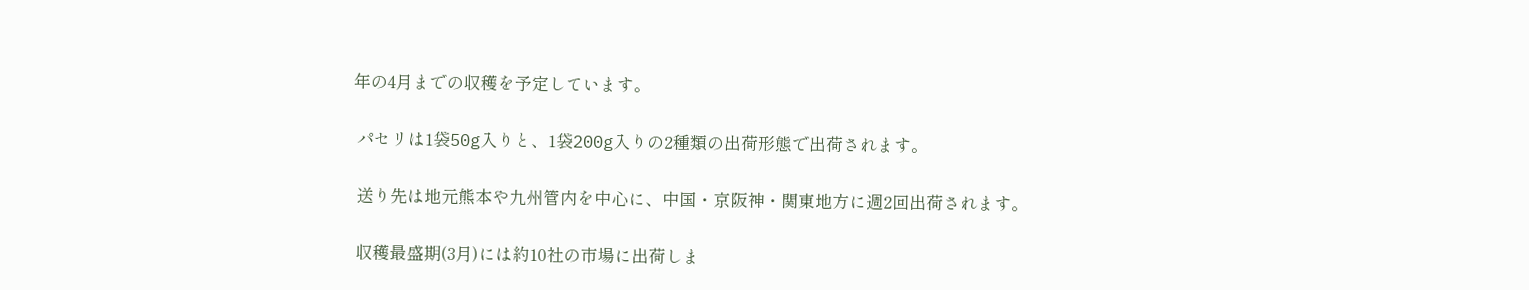年の4月までの収穫を予定しています。

 パセリは1袋50g入りと、1袋200g入りの2種類の出荷形態で出荷されます。

 送り先は地元熊本や九州管内を中心に、中国・京阪神・関東地方に週2回出荷されます。

 収穫最盛期(3月)には約10社の市場に出荷しま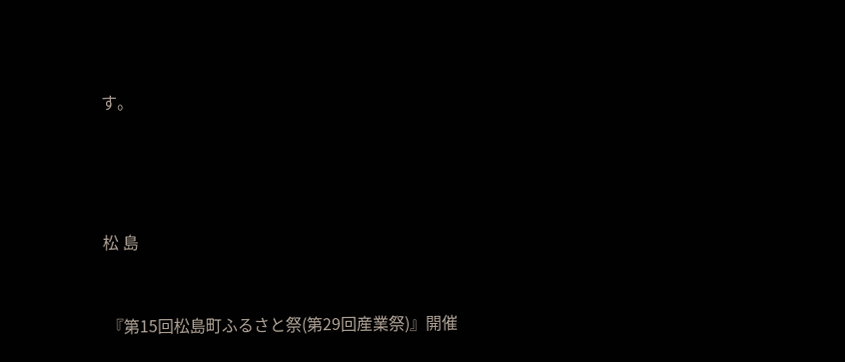す。




松 島


 『第15回松島町ふるさと祭(第29回産業祭)』開催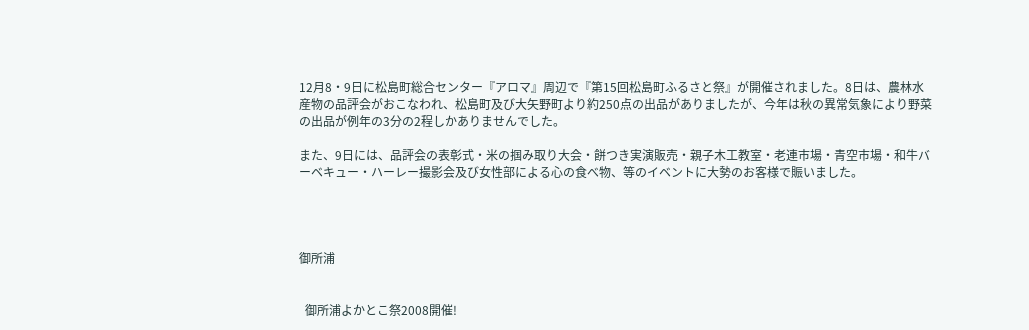12月8・9日に松島町総合センター『アロマ』周辺で『第15回松島町ふるさと祭』が開催されました。8日は、農林水産物の品評会がおこなわれ、松島町及び大矢野町より約250点の出品がありましたが、今年は秋の異常気象により野菜の出品が例年の3分の2程しかありませんでした。

また、9日には、品評会の表彰式・米の掴み取り大会・餅つき実演販売・親子木工教室・老連市場・青空市場・和牛バーベキュー・ハーレー撮影会及び女性部による心の食べ物、等のイベントに大勢のお客様で賑いました。




御所浦


  御所浦よかとこ祭2008開催!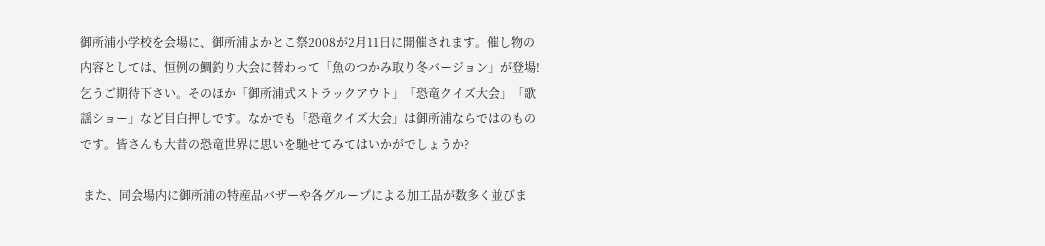御所浦小学校を会場に、御所浦よかとこ祭2008が2月11日に開催されます。催し物の内容としては、恒例の鯛釣り大会に替わって「魚のつかみ取り冬バージョン」が登場!乞うご期待下さい。そのほか「御所浦式ストラックアウト」「恐竜クイズ大会」「歌謡ショー」など目白押しです。なかでも「恐竜クイズ大会」は御所浦ならではのものです。皆さんも大昔の恐竜世界に思いを馳せてみてはいかがでしょうか?

 また、同会場内に御所浦の特産品バザーや各グループによる加工品が数多く並びま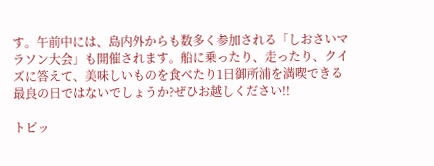す。午前中には、島内外からも数多く参加される「しおさいマラソン大会」も開催されます。船に乗ったり、走ったり、クイズに答えて、美味しいものを食べたり1日御所浦を満喫できる最良の日ではないでしょうか?ぜひお越しください!!

トピッ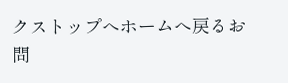クストップへホームへ戻るお問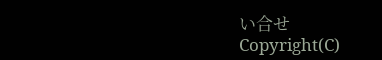い合せ
Copyright(C)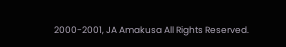2000-2001, JA Amakusa All Rights Reserved.